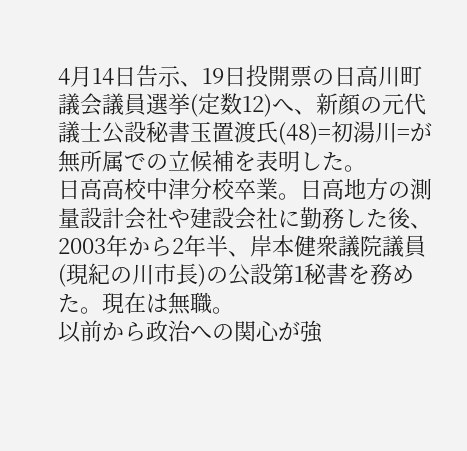4月14日告示、19日投開票の日高川町議会議員選挙(定数12)へ、新顔の元代議士公設秘書玉置渡氏(48)=初湯川=が無所属での立候補を表明した。
日高高校中津分校卒業。日高地方の測量設計会社や建設会社に勤務した後、2003年から2年半、岸本健衆議院議員(現紀の川市長)の公設第1秘書を務めた。現在は無職。
以前から政治への関心が強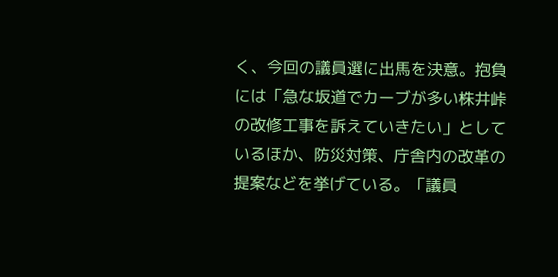く、今回の議員選に出馬を決意。抱負には「急な坂道でカーブが多い株井峠の改修工事を訴えていきたい」としているほか、防災対策、庁舎内の改革の提案などを挙げている。「議員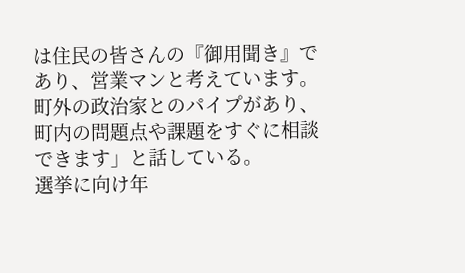は住民の皆さんの『御用聞き』であり、営業マンと考えています。町外の政治家とのパイプがあり、町内の問題点や課題をすぐに相談できます」と話している。
選挙に向け年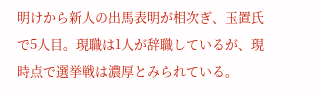明けから新人の出馬表明が相次ぎ、玉置氏で5人目。現職は1人が辞職しているが、現時点で選挙戦は濃厚とみられている。